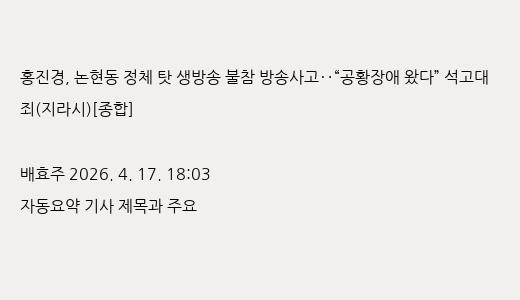홍진경, 논현동 정체 탓 생방송 불참 방송사고‥“공황장애 왔다” 석고대죄(지라시)[종합]

배효주 2026. 4. 17. 18:03
자동요약 기사 제목과 주요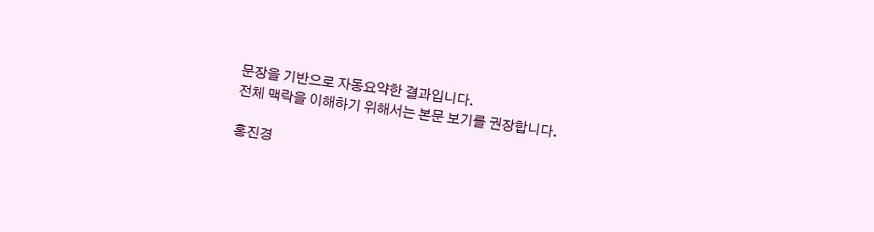문장을 기반으로 자동요약한 결과입니다.
전체 맥락을 이해하기 위해서는 본문 보기를 권장합니다.

홍진경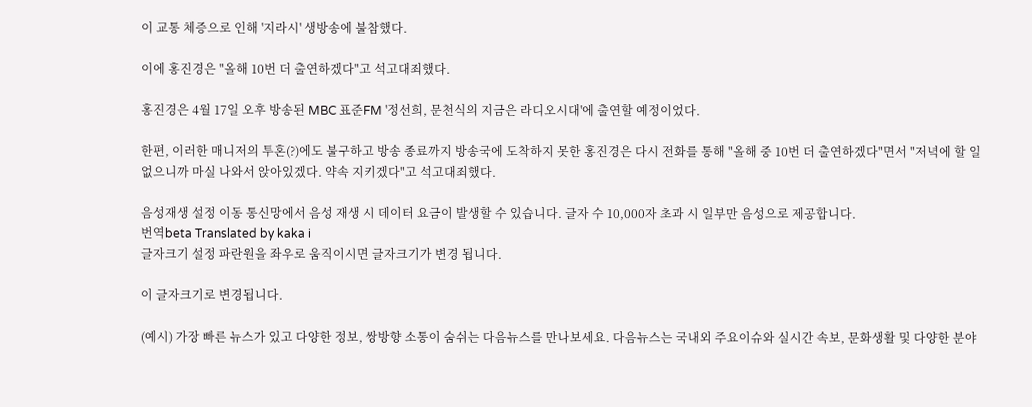이 교통 체증으로 인해 '지라시' 생방송에 불참했다.

이에 홍진경은 "올해 10번 더 출연하겠다"고 석고대죄했다.

홍진경은 4월 17일 오후 방송된 MBC 표준FM '정선희, 문천식의 지금은 라디오시대'에 출연할 예정이었다.

한편, 이러한 매니저의 투혼(?)에도 불구하고 방송 종료까지 방송국에 도착하지 못한 홍진경은 다시 전화를 통해 "올해 중 10번 더 출연하겠다"면서 "저녁에 할 일 없으니까 마실 나와서 앉아있겠다. 약속 지키겠다"고 석고대죄했다.

음성재생 설정 이동 통신망에서 음성 재생 시 데이터 요금이 발생할 수 있습니다. 글자 수 10,000자 초과 시 일부만 음성으로 제공합니다.
번역beta Translated by kaka i
글자크기 설정 파란원을 좌우로 움직이시면 글자크기가 변경 됩니다.

이 글자크기로 변경됩니다.

(예시) 가장 빠른 뉴스가 있고 다양한 정보, 쌍방향 소통이 숨쉬는 다음뉴스를 만나보세요. 다음뉴스는 국내외 주요이슈와 실시간 속보, 문화생활 및 다양한 분야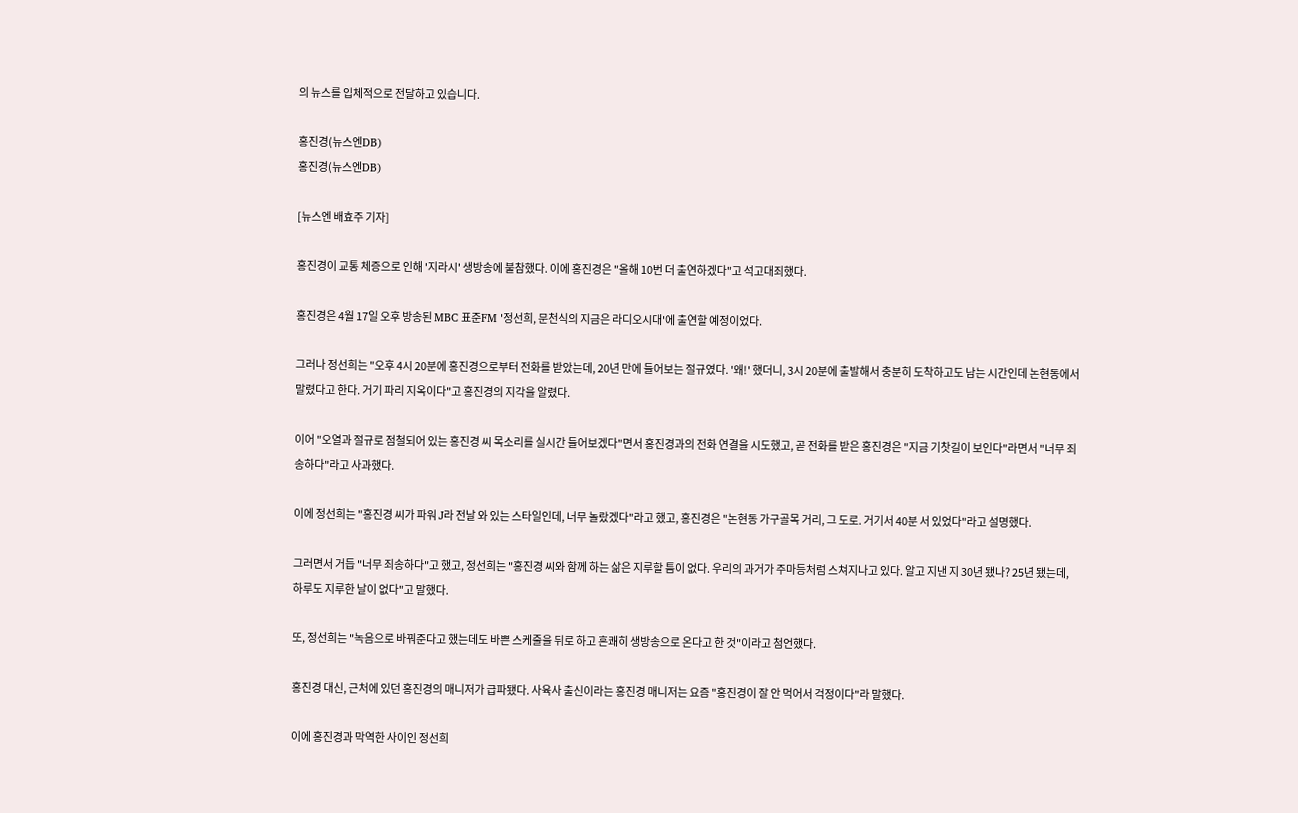의 뉴스를 입체적으로 전달하고 있습니다.

홍진경(뉴스엔DB)
홍진경(뉴스엔DB)

[뉴스엔 배효주 기자]

홍진경이 교통 체증으로 인해 '지라시' 생방송에 불참했다. 이에 홍진경은 "올해 10번 더 출연하겠다"고 석고대죄했다.

홍진경은 4월 17일 오후 방송된 MBC 표준FM '정선희, 문천식의 지금은 라디오시대'에 출연할 예정이었다.

그러나 정선희는 "오후 4시 20분에 홍진경으로부터 전화를 받았는데, 20년 만에 들어보는 절규였다. '왜!' 했더니, 3시 20분에 출발해서 충분히 도착하고도 남는 시간인데 논현동에서 말렸다고 한다. 거기 파리 지옥이다"고 홍진경의 지각을 알렸다.

이어 "오열과 절규로 점철되어 있는 홍진경 씨 목소리를 실시간 들어보겠다"면서 홍진경과의 전화 연결을 시도했고, 곧 전화를 받은 홍진경은 "지금 기찻길이 보인다"라면서 "너무 죄송하다"라고 사과했다.

이에 정선희는 "홍진경 씨가 파워 J라 전날 와 있는 스타일인데, 너무 놀랐겠다"라고 했고, 홍진경은 "논현동 가구골목 거리, 그 도로. 거기서 40분 서 있었다"라고 설명했다.

그러면서 거듭 "너무 죄송하다"고 했고, 정선희는 "홍진경 씨와 함께 하는 삶은 지루할 틈이 없다. 우리의 과거가 주마등처럼 스쳐지나고 있다. 알고 지낸 지 30년 됐나? 25년 됐는데, 하루도 지루한 날이 없다"고 말했다.

또, 정선희는 "녹음으로 바꿔준다고 했는데도 바쁜 스케줄을 뒤로 하고 흔쾌히 생방송으로 온다고 한 것"이라고 첨언했다.

홍진경 대신, 근처에 있던 홍진경의 매니저가 급파됐다. 사육사 출신이라는 홍진경 매니저는 요즘 "홍진경이 잘 안 먹어서 걱정이다"라 말했다.

이에 홍진경과 막역한 사이인 정선희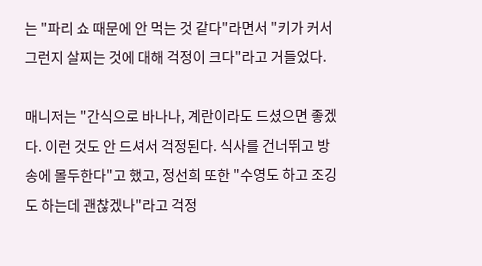는 "파리 쇼 때문에 안 먹는 것 같다"라면서 "키가 커서 그런지 살찌는 것에 대해 걱정이 크다"라고 거들었다.

매니저는 "간식으로 바나나, 계란이라도 드셨으면 좋겠다. 이런 것도 안 드셔서 걱정된다. 식사를 건너뛰고 방송에 몰두한다"고 했고, 정선희 또한 "수영도 하고 조깅도 하는데 괜찮겠나"라고 걱정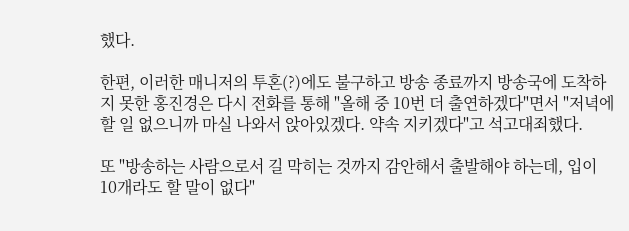했다.

한편, 이러한 매니저의 투혼(?)에도 불구하고 방송 종료까지 방송국에 도착하지 못한 홍진경은 다시 전화를 통해 "올해 중 10번 더 출연하겠다"면서 "저녁에 할 일 없으니까 마실 나와서 앉아있겠다. 약속 지키겠다"고 석고대죄했다.

또 "방송하는 사람으로서 길 막히는 것까지 감안해서 출발해야 하는데, 입이 10개라도 할 말이 없다"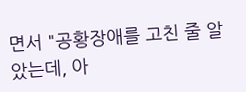면서 "공황장애를 고친 줄 알았는데, 아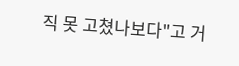직 못 고쳤나보다"고 거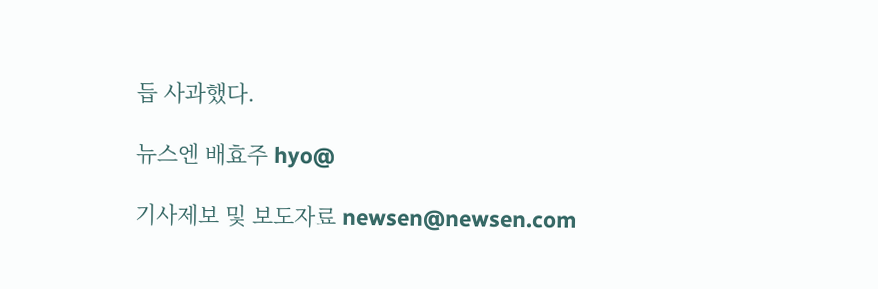듭 사과했다.

뉴스엔 배효주 hyo@

기사제보 및 보도자료 newsen@newsen.com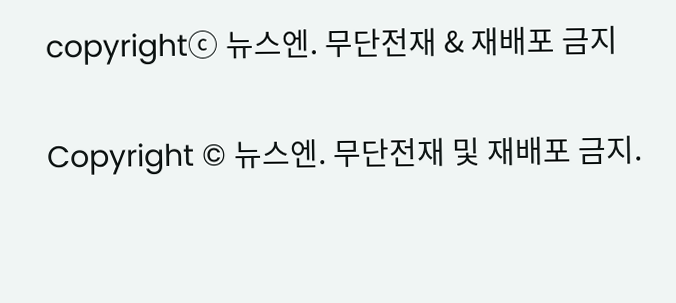copyrightⓒ 뉴스엔. 무단전재 & 재배포 금지

Copyright © 뉴스엔. 무단전재 및 재배포 금지.